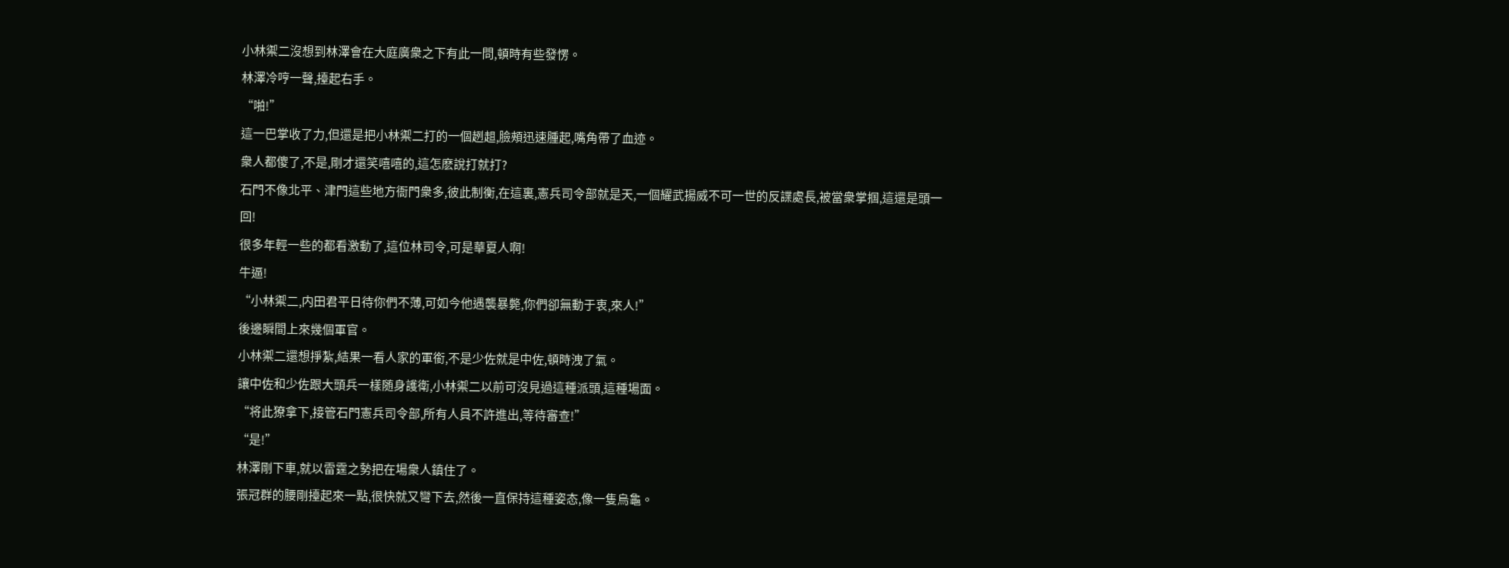小林禦二沒想到林澤會在大庭廣衆之下有此一問,頓時有些發愣。
林澤冷哼一聲,擡起右手。
“啪!”
這一巴掌收了力,但還是把小林禦二打的一個趔趄,臉頰迅速腫起,嘴角帶了血迹。
衆人都傻了,不是,剛才還笑嘻嘻的,這怎麽說打就打?
石門不像北平、津門這些地方衙門衆多,彼此制衡,在這裏,憲兵司令部就是天,一個耀武揚威不可一世的反諜處長,被當衆掌掴,這還是頭一回!
很多年輕一些的都看激動了,這位林司令,可是華夏人啊!
牛逼!
“小林禦二,内田君平日待你們不薄,可如今他遇襲暴斃,你們卻無動于衷,來人!”
後邊瞬間上來幾個軍官。
小林禦二還想掙紮,結果一看人家的軍銜,不是少佐就是中佐,頓時洩了氣。
讓中佐和少佐跟大頭兵一樣随身護衛,小林禦二以前可沒見過這種派頭,這種場面。
“将此獠拿下,接管石門憲兵司令部,所有人員不許進出,等待審查!”
“是!”
林澤剛下車,就以雷霆之勢把在場衆人鎮住了。
張冠群的腰剛擡起來一點,很快就又彎下去,然後一直保持這種姿态,像一隻烏龜。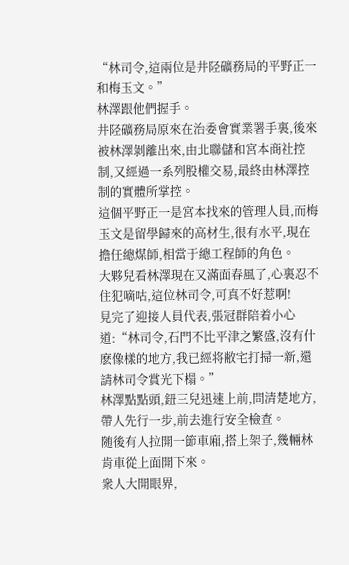“林司令,這兩位是井陉礦務局的平野正一和梅玉文。”
林澤跟他們握手。
井陉礦務局原來在治委會實業署手裏,後來被林澤剝離出來,由北聯儲和宮本商社控制,又經過一系列股權交易,最終由林澤控制的實體所掌控。
這個平野正一是宮本找來的管理人員,而梅玉文是留學歸來的高材生,很有水平,現在擔任總煤師,相當于總工程師的角色。
大夥兒看林澤現在又滿面春風了,心裏忍不住犯嘀咕,這位林司令,可真不好惹啊!
見完了迎接人員代表,張冠群陪着小心道:“林司令,石門不比平津之繁盛,沒有什麽像樣的地方,我已經将敝宅打掃一新,還請林司令賞光下榻。”
林澤點點頭,鈕三兒迅速上前,問清楚地方,帶人先行一步,前去進行安全檢查。
随後有人拉開一節車廂,搭上架子,幾輛林肯車從上面開下來。
衆人大開眼界,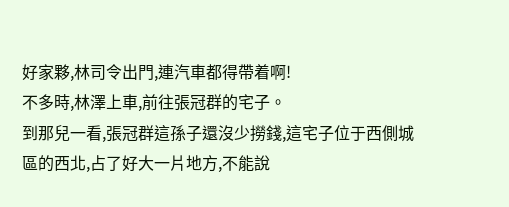好家夥,林司令出門,連汽車都得帶着啊!
不多時,林澤上車,前往張冠群的宅子。
到那兒一看,張冠群這孫子還沒少撈錢,這宅子位于西側城區的西北,占了好大一片地方,不能說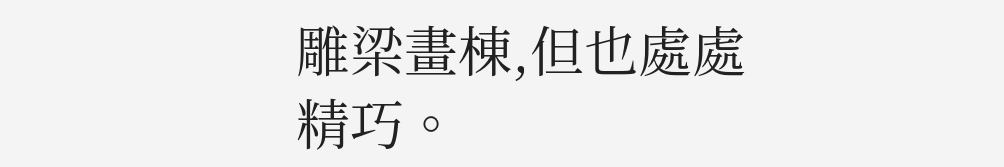雕梁畫棟,但也處處精巧。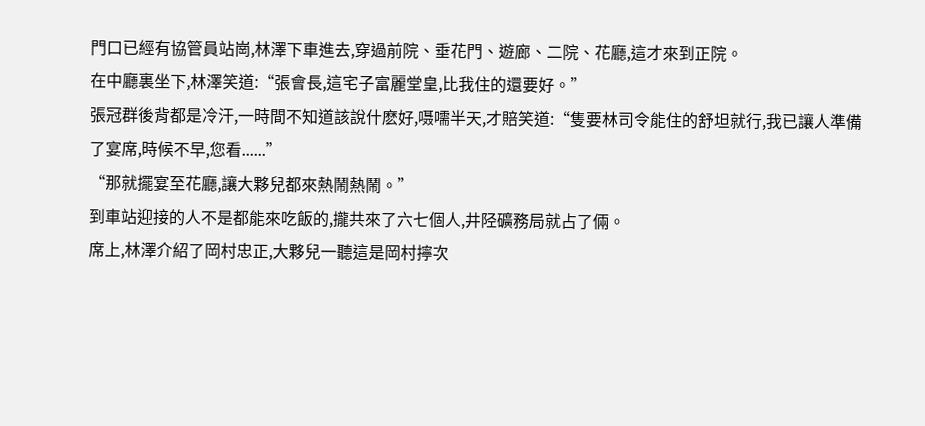門口已經有協管員站崗,林澤下車進去,穿過前院、垂花門、遊廊、二院、花廳,這才來到正院。
在中廳裏坐下,林澤笑道:“張會長,這宅子富麗堂皇,比我住的還要好。”
張冠群後背都是冷汗,一時間不知道該說什麽好,嗫嚅半天,才賠笑道:“隻要林司令能住的舒坦就行,我已讓人準備了宴席,時候不早,您看......”
“那就擺宴至花廳,讓大夥兒都來熱鬧熱鬧。”
到車站迎接的人不是都能來吃飯的,攏共來了六七個人,井陉礦務局就占了倆。
席上,林澤介紹了岡村忠正,大夥兒一聽這是岡村擰次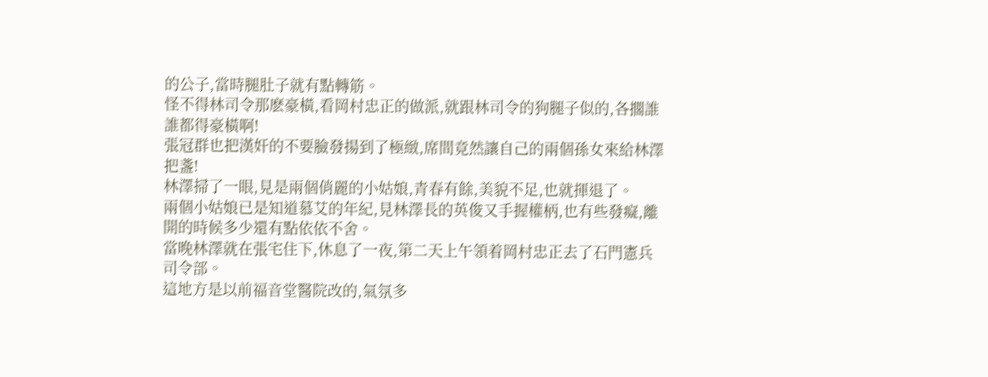的公子,當時腿肚子就有點轉筋。
怪不得林司令那麽豪橫,看岡村忠正的做派,就跟林司令的狗腿子似的,各擱誰誰都得豪橫啊!
張冠群也把漢奸的不要臉發揚到了極緻,席間竟然讓自己的兩個孫女來給林澤把盞!
林澤掃了一眼,見是兩個俏麗的小姑娘,青春有餘,美貌不足,也就揮退了。
兩個小姑娘已是知道慕艾的年紀,見林澤長的英俊又手握權柄,也有些發癡,離開的時候多少還有點依依不舍。
當晚林澤就在張宅住下,休息了一夜,第二天上午領着岡村忠正去了石門憲兵司令部。
這地方是以前福音堂醫院改的,氣氛多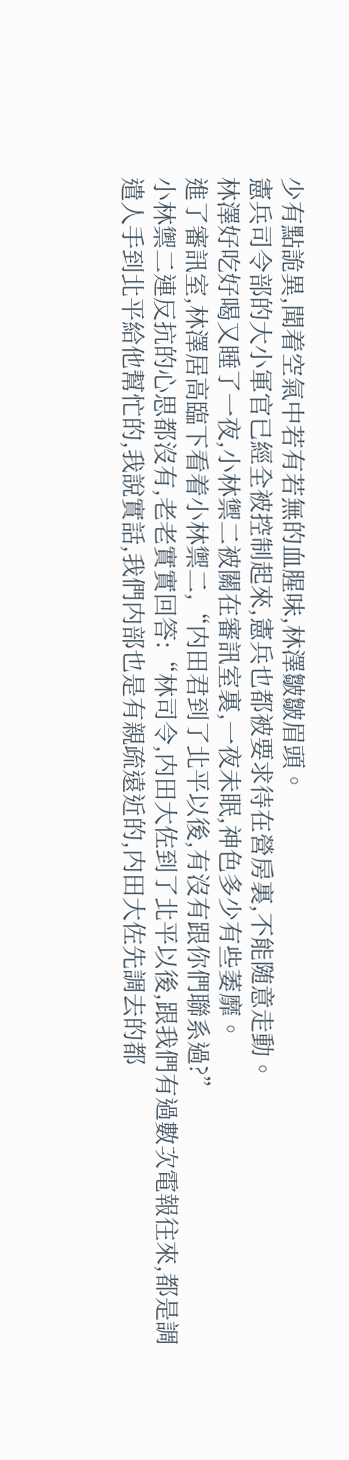少有點詭異,聞着空氣中若有若無的血腥味,林澤皺皺眉頭。
憲兵司令部的大小軍官已經全被控制起來,憲兵也都被要求待在營房裏,不能随意走動。
林澤好吃好喝又睡了一夜,小林禦二被關在審訊室裏,一夜未眠,神色多少有些萎靡。
進了審訊室,林澤居高臨下看着小林禦二,“内田君到了北平以後,有沒有跟你們聯系過?”
小林禦二連反抗的心思都沒有,老老實實回答:“林司令,内田大佐到了北平以後,跟我們有過數次電報往來,都是調遣人手到北平給他幫忙的,我說實話,我們内部也是有親疏遠近的,内田大佐先調去的都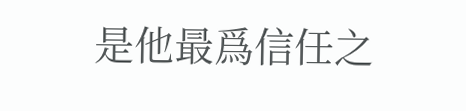是他最爲信任之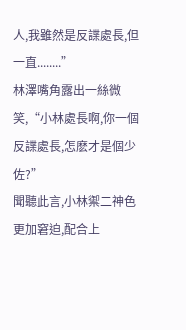人,我雖然是反諜處長,但一直........”
林澤嘴角露出一絲微笑,“小林處長啊,你一個反諜處長,怎麽才是個少佐?”
聞聽此言,小林禦二神色更加窘迫,配合上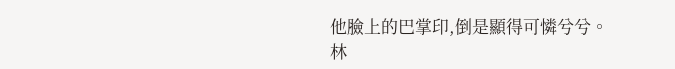他臉上的巴掌印,倒是顯得可憐兮兮。
林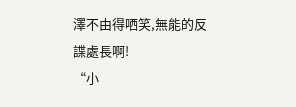澤不由得哂笑,無能的反諜處長啊!
“小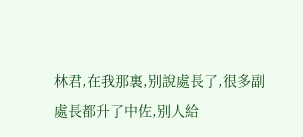林君,在我那裏,别說處長了,很多副處長都升了中佐,别人給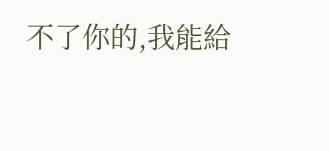不了你的,我能給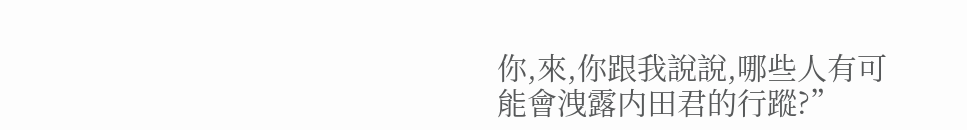你,來,你跟我說說,哪些人有可能會洩露内田君的行蹤?”